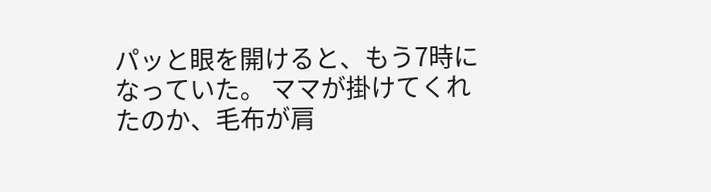パッと眼を開けると、もう7時になっていた。 ママが掛けてくれたのか、毛布が肩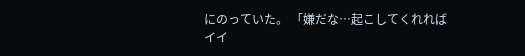にのっていた。 「嫌だな…起こしてくれればイイ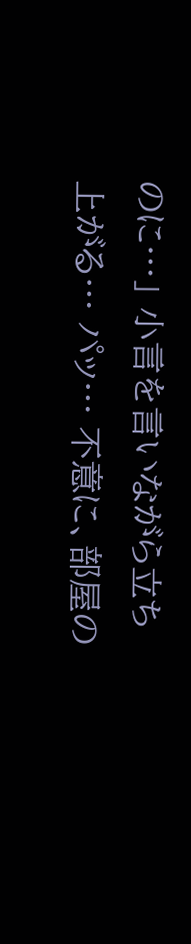のに…」 小言を言いながら立ち上がる… パッ… 不意に、部屋の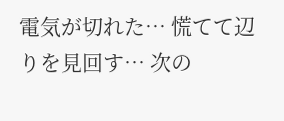電気が切れた… 慌てて辺りを見回す… 次の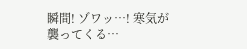瞬間! ゾワッ…! 寒気が襲ってくる…